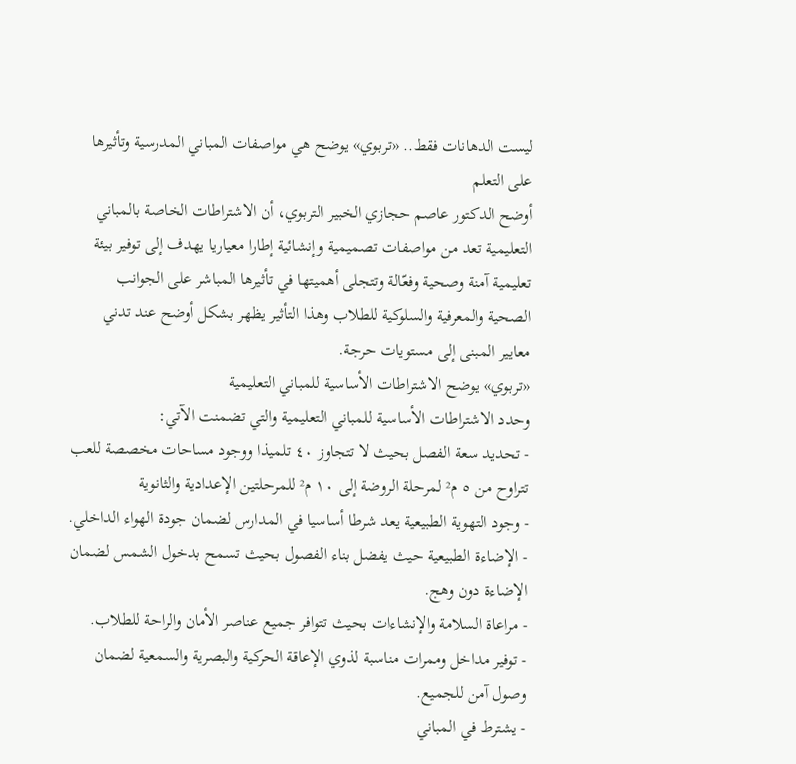ليست الدهانات فقط.. «تربوي» يوضح هي مواصفات المباني المدرسية وتأثيرها على التعلم
أوضح الدكتور عاصم حجازي الخبير التربوي، أن الاشتراطات الخاصة بالمباني التعليمية تعد من مواصفات تصميمية وإنشائية إطارا معياريا يهدف إلى توفير بيئة تعليمية آمنة وصحية وفعّالة وتتجلى أهميتها في تأثيرها المباشر على الجوانب الصحية والمعرفية والسلوكية للطلاب وهذا التأثير يظهر بشكل أوضح عند تدني معايير المبنى إلى مستويات حرجة.
«تربوي» يوضح الاشتراطات الأساسية للمباني التعليمية
وحدد الاشتراطات الأساسية للمباني التعليمية والتي تضمنت الآتي:
- تحديد سعة الفصل بحيث لا تتجاوز ٤٠ تلميذا ووجود مساحات مخصصة للعب تتراوح من ٥ م² لمرحلة الروضة إلى ١٠ م² للمرحلتين الإعدادية والثانوية
- وجود التهوية الطبيعية يعد شرطا أساسيا في المدارس لضمان جودة الهواء الداخلي.
- الإضاءة الطبيعية حيث يفضل بناء الفصول بحيث تسمح بدخول الشمس لضمان الإضاءة دون وهج.
- مراعاة السلامة والإنشاءات بحيث تتوافر جميع عناصر الأمان والراحة للطلاب.
- توفير مداخل وممرات مناسبة لذوي الإعاقة الحركية والبصرية والسمعية لضمان وصول آمن للجميع.
- يشترط في المباني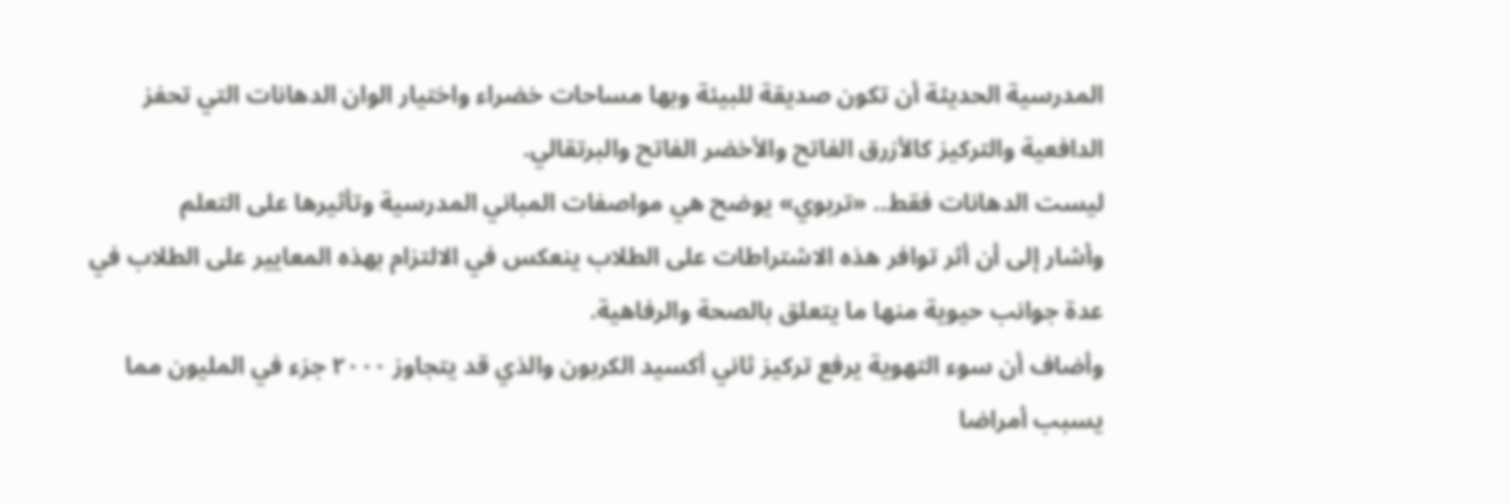المدرسية الحديثة أن تكون صديقة للبيئة وبها مساحات خضراء واختيار الوان الدهانات التي تحفز الدافعية والتركيز كالأزرق الفاتح والأخضر الفاتح والبرتقالي.
ليست الدهانات فقط.. «تربوي» يوضح هي مواصفات المباني المدرسية وتأثيرها على التعلم
وأشار إلى أن أثر توافر هذه الاشتراطات على الطلاب ينعكس في الالتزام بهذه المعايير على الطلاب في عدة جوانب حيوية منها ما يتعلق بالصحة والرفاهية.
وأضاف أن سوء التهوية يرفع تركيز ثاني أكسيد الكربون والذي قد يتجاوز ٢٠٠٠ جزء في المليون مما يسبب أمراضا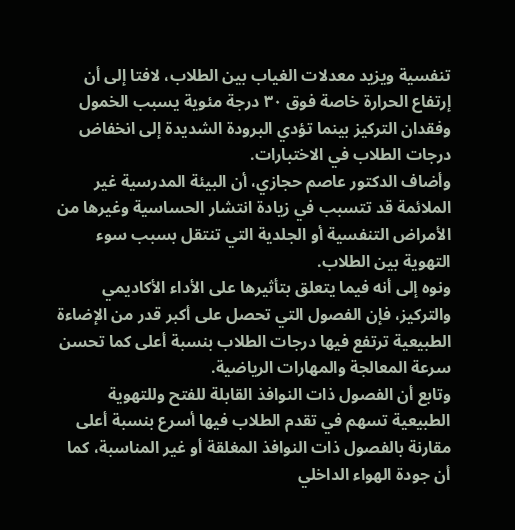تنفسية ويزيد معدلات الغياب بين الطلاب، لافتا إلى أن إرتفاع الحرارة خاصة فوق ٣٠ درجة مئوية يسبب الخمول وفقدان التركيز بينما تؤدي البرودة الشديدة إلى انخفاض درجات الطلاب في الاختبارات.
وأضاف الدكتور عاصم حجازي، أن البيئة المدرسية غير الملائمة قد تتسبب في زيادة انتشار الحساسية وغيرها من الأمراض التنفسية أو الجلدية التي تنتقل بسبب سوء التهوية بين الطلاب.
ونوه إلى أنه فيما يتعلق بتأثيرها على الأداء الأكاديمي والتركيز، فإن الفصول التي تحصل على أكبر قدر من الإضاءة الطبيعية ترتفع فيها درجات الطلاب بنسبة أعلى كما تحسن سرعة المعالجة والمهارات الرياضية.
وتابع أن الفصول ذات النوافذ القابلة للفتح وللتهوية الطبيعية تسهم في تقدم الطلاب فيها أسرع بنسبة أعلى مقارنة بالفصول ذات النوافذ المغلقة أو غير المناسبة، كما أن جودة الهواء الداخلي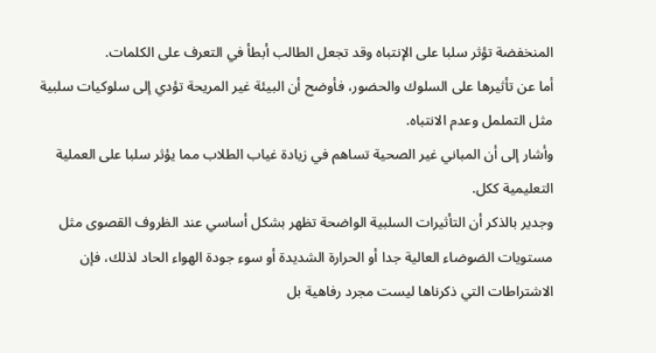المنخفضة تؤثر سلبا على الإنتباه وقد تجعل الطالب أبطأ في التعرف على الكلمات.
أما عن تأثيرها على السلوك والحضور، فأوضح أن البيئة غير المريحة تؤدي إلى سلوكيات سلبية مثل التململ وعدم الانتباه.
وأشار إلى أن المباني غير الصحية تساهم في زيادة غياب الطلاب مما يؤثر سلبا على العملية التعليمية ككل.
وجدير بالذكر أن التأثيرات السلبية الواضحة تظهر بشكل أساسي عند الظروف القصوى مثل مستويات الضوضاء العالية جدا أو الحرارة الشديدة أو سوء جودة الهواء الحاد لذلك، فإن الاشتراطات التي ذكرناها ليست مجرد رفاهية بل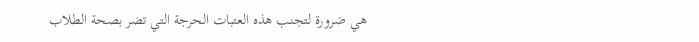هي ضرورة لتجنب هذه العتبات الحرجة التي تضر بصحة الطلاب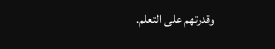وقدرتهم على التعلم.